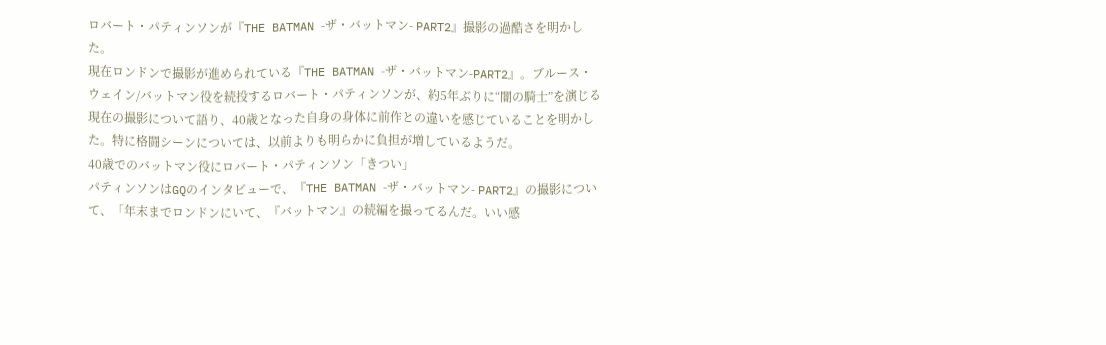ロバート・パティンソンが『THE BATMAN -ザ・バットマン- PART2』撮影の過酷さを明かした。
現在ロンドンで撮影が進められている『THE BATMAN -ザ・バットマン-PART2』。ブルース・ウェイン/バットマン役を続投するロバート・パティンソンが、約5年ぶりに“闇の騎士”を演じる現在の撮影について語り、40歳となった自身の身体に前作との違いを感じていることを明かした。特に格闘シーンについては、以前よりも明らかに負担が増しているようだ。
40歳でのバットマン役にロバート・パティンソン「きつい」
パティンソンはGQのインタビューで、『THE BATMAN -ザ・バットマン- PART2』の撮影について、「年末までロンドンにいて、『バットマン』の続編を撮ってるんだ。いい感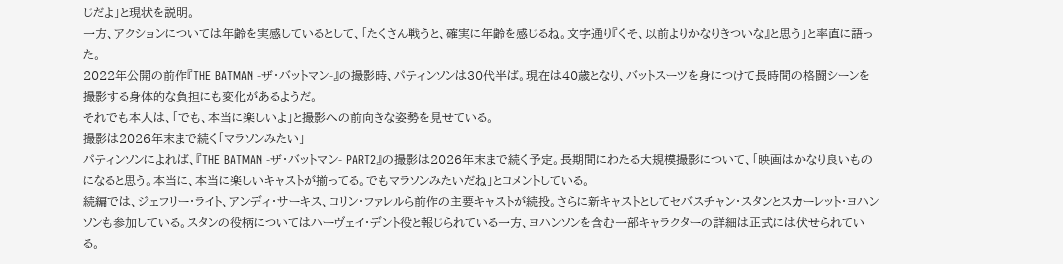じだよ」と現状を説明。
一方、アクションについては年齢を実感しているとして、「たくさん戦うと、確実に年齢を感じるね。文字通り『くそ、以前よりかなりきついな』と思う」と率直に語った。
2022年公開の前作『THE BATMAN -ザ・バットマン-』の撮影時、パティンソンは30代半ば。現在は40歳となり、バットスーツを身につけて長時間の格闘シーンを撮影する身体的な負担にも変化があるようだ。
それでも本人は、「でも、本当に楽しいよ」と撮影への前向きな姿勢を見せている。
撮影は2026年末まで続く「マラソンみたい」
パティンソンによれば、『THE BATMAN -ザ・バットマン- PART2』の撮影は2026年末まで続く予定。長期間にわたる大規模撮影について、「映画はかなり良いものになると思う。本当に、本当に楽しいキャストが揃ってる。でもマラソンみたいだね」とコメントしている。
続編では、ジェフリー・ライト、アンディ・サーキス、コリン・ファレルら前作の主要キャストが続投。さらに新キャストとしてセバスチャン・スタンとスカーレット・ヨハンソンも参加している。スタンの役柄についてはハーヴェイ・デント役と報じられている一方、ヨハンソンを含む一部キャラクターの詳細は正式には伏せられている。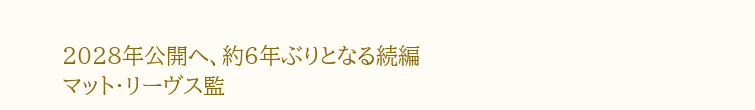2028年公開へ、約6年ぶりとなる続編
マット・リーヴス監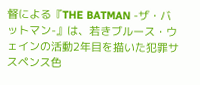督による『THE BATMAN -ザ・バットマン-』は、若きブルース・ウェインの活動2年目を描いた犯罪サスペンス色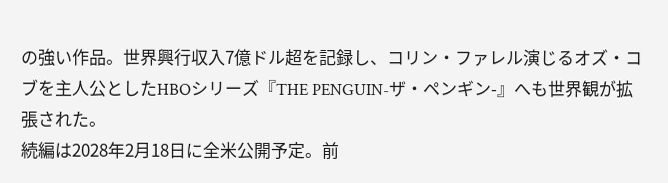の強い作品。世界興行収入7億ドル超を記録し、コリン・ファレル演じるオズ・コブを主人公としたHBOシリーズ『THE PENGUIN-ザ・ペンギン-』へも世界観が拡張された。
続編は2028年2月18日に全米公開予定。前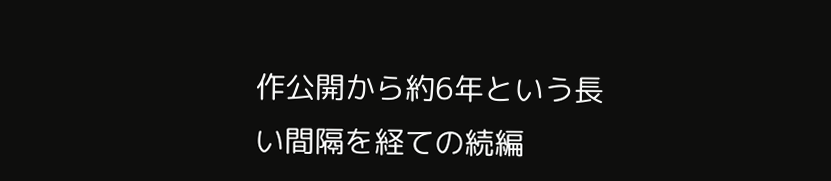作公開から約6年という長い間隔を経ての続編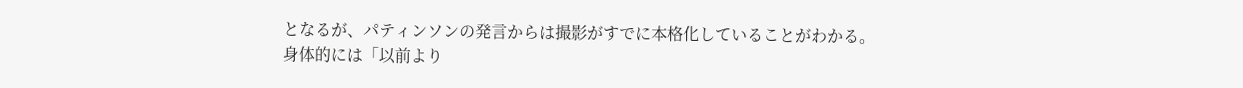となるが、パティンソンの発言からは撮影がすでに本格化していることがわかる。
身体的には「以前より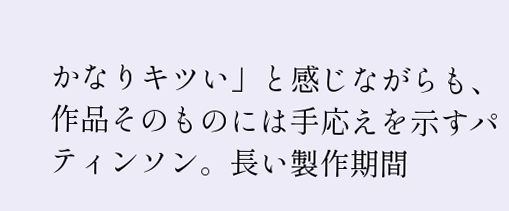かなりキツい」と感じながらも、作品そのものには手応えを示すパティンソン。長い製作期間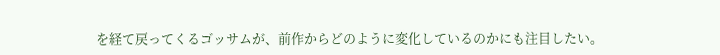を経て戻ってくるゴッサムが、前作からどのように変化しているのかにも注目したい。